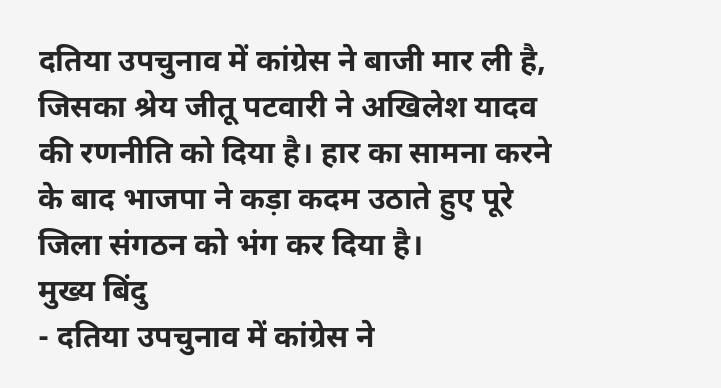दतिया उपचुनाव में कांग्रेस ने बाजी मार ली है, जिसका श्रेय जीतू पटवारी ने अखिलेश यादव की रणनीति को दिया है। हार का सामना करने के बाद भाजपा ने कड़ा कदम उठाते हुए पूरे जिला संगठन को भंग कर दिया है।
मुख्य बिंदु
- दतिया उपचुनाव में कांग्रेस ने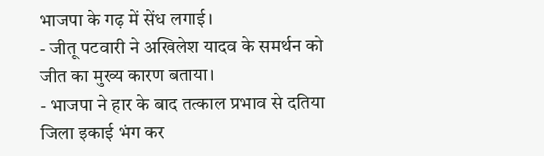भाजपा के गढ़ में सेंध लगाई।
- जीतू पटवारी ने अखिलेश यादव के समर्थन को जीत का मुख्य कारण बताया।
- भाजपा ने हार के बाद तत्काल प्रभाव से दतिया जिला इकाई भंग कर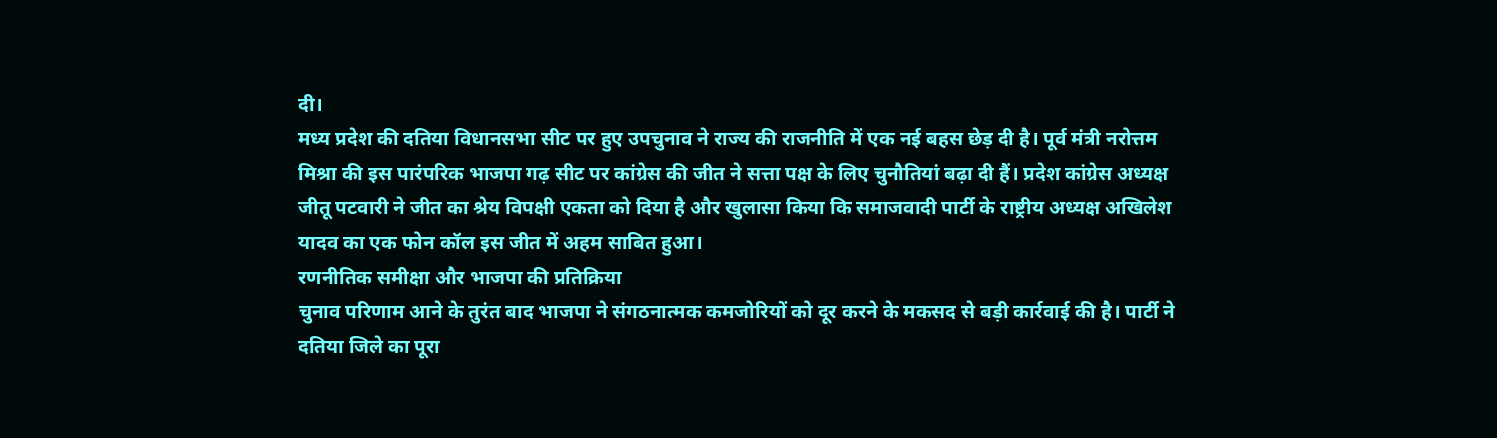दी।
मध्य प्रदेश की दतिया विधानसभा सीट पर हुए उपचुनाव ने राज्य की राजनीति में एक नई बहस छेड़ दी है। पूर्व मंत्री नरोत्तम मिश्रा की इस पारंपरिक भाजपा गढ़ सीट पर कांग्रेस की जीत ने सत्ता पक्ष के लिए चुनौतियां बढ़ा दी हैं। प्रदेश कांग्रेस अध्यक्ष जीतू पटवारी ने जीत का श्रेय विपक्षी एकता को दिया है और खुलासा किया कि समाजवादी पार्टी के राष्ट्रीय अध्यक्ष अखिलेश यादव का एक फोन कॉल इस जीत में अहम साबित हुआ।
रणनीतिक समीक्षा और भाजपा की प्रतिक्रिया
चुनाव परिणाम आने के तुरंत बाद भाजपा ने संगठनात्मक कमजोरियों को दूर करने के मकसद से बड़ी कार्रवाई की है। पार्टी ने दतिया जिले का पूरा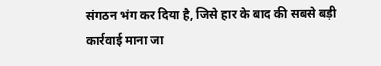संगठन भंग कर दिया है, जिसे हार के बाद की सबसे बड़ी कार्रवाई माना जा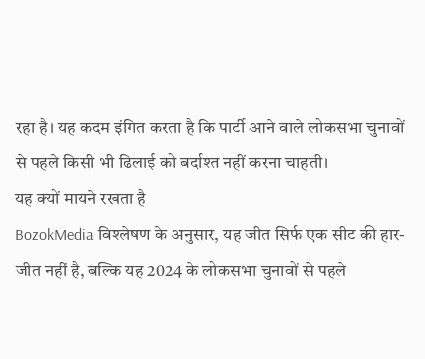रहा है। यह कदम इंगित करता है कि पार्टी आने वाले लोकसभा चुनावों से पहले किसी भी ढिलाई को बर्दाश्त नहीं करना चाहती।
यह क्यों मायने रखता है
BozokMedia विश्लेषण के अनुसार, यह जीत सिर्फ एक सीट की हार-जीत नहीं है, बल्कि यह 2024 के लोकसभा चुनावों से पहले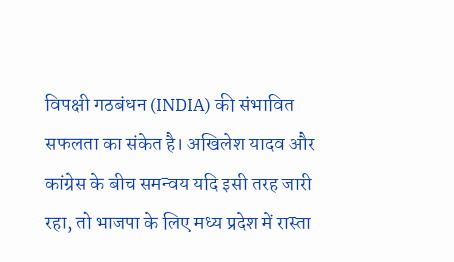विपक्षी गठबंधन (INDIA) की संभावित सफलता का संकेत है। अखिलेश यादव और कांग्रेस के बीच समन्वय यदि इसी तरह जारी रहा, तो भाजपा के लिए मध्य प्रदेश में रास्ता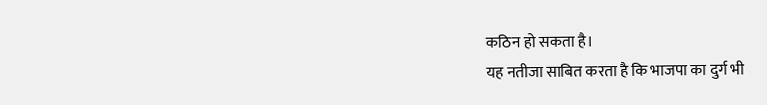कठिन हो सकता है।
यह नतीजा साबित करता है कि भाजपा का दुर्ग भी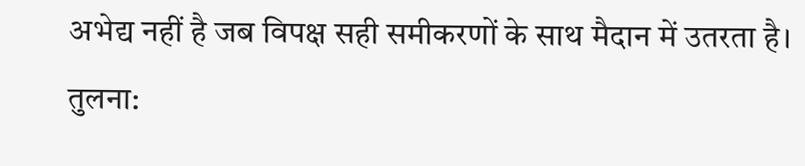अभेद्य नहीं है जब विपक्ष सही समीकरणों के साथ मैदान में उतरता है।
तुलना: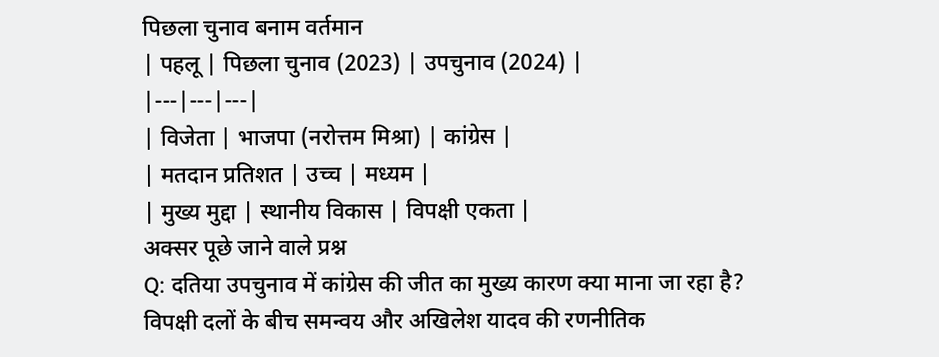पिछला चुनाव बनाम वर्तमान
| पहलू | पिछला चुनाव (2023) | उपचुनाव (2024) |
|---|---|---|
| विजेता | भाजपा (नरोत्तम मिश्रा) | कांग्रेस |
| मतदान प्रतिशत | उच्च | मध्यम |
| मुख्य मुद्दा | स्थानीय विकास | विपक्षी एकता |
अक्सर पूछे जाने वाले प्रश्न
Q: दतिया उपचुनाव में कांग्रेस की जीत का मुख्य कारण क्या माना जा रहा है?
विपक्षी दलों के बीच समन्वय और अखिलेश यादव की रणनीतिक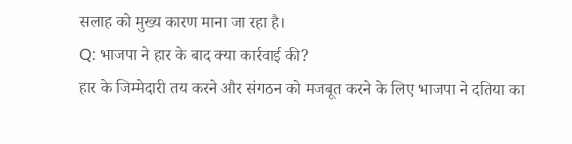सलाह को मुख्य कारण माना जा रहा है।
Q: भाजपा ने हार के बाद क्या कार्रवाई की?
हार के जिम्मेदारी तय करने और संगठन को मजबूत करने के लिए भाजपा ने दतिया का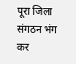पूरा जिला संगठन भंग कर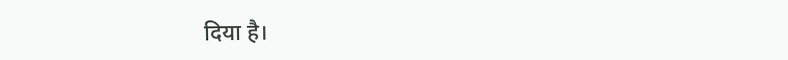दिया है।